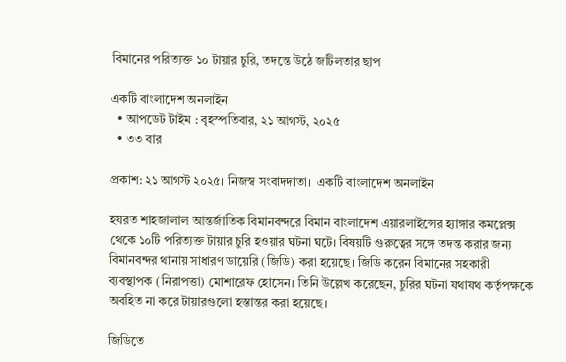বিমানের পরিত্যক্ত ১০ টায়ার চুরি, তদন্তে উঠে জটিলতার ছাপ

একটি বাংলাদেশ অনলাইন
  • আপডেট টাইম : বৃহস্পতিবার, ২১ আগস্ট, ২০২৫
  • ৩৩ বার

প্রকাশ: ২১ আগস্ট ২০২৫। নিজস্ব সংবাদদাতা।  একটি বাংলাদেশ অনলাইন

হযরত শাহজালাল আন্তর্জাতিক বিমানবন্দরে বিমান বাংলাদেশ এয়ারলাইন্সের হ্যাঙ্গার কমপ্লেক্স থেকে ১০টি পরিত্যক্ত টায়ার চুরি হওয়ার ঘটনা ঘটে। বিষয়টি গুরুত্বের সঙ্গে তদন্ত করার জন্য বিমানবন্দর থানায় সাধারণ ডায়েরি (জিডি) করা হয়েছে। জিডি করেন বিমানের সহকারী ব্যবস্থাপক (নিরাপত্তা) মোশারেফ হোসেন। তিনি উল্লেখ করেছেন, চুরির ঘটনা যথাযথ কর্তৃপক্ষকে অবহিত না করে টায়ারগুলো হস্তান্তর করা হয়েছে।

জিডিতে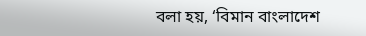বলা হয়, ‘বিমান বাংলাদেশ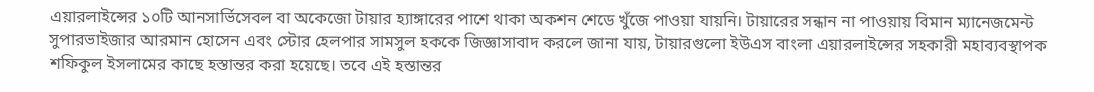এয়ারলাইন্সের ১০টি আনসার্ভিসেবল বা অকেজো টায়ার হ্যাঙ্গারের পাশে থাকা অকশন শেডে খুঁজে পাওয়া যায়নি। টায়ারের সন্ধান না পাওয়ায় বিমান ম্যানেজমেন্ট সুপারভাইজার আরমান হোসেন এবং স্টোর হেলপার সামসুল হককে জিজ্ঞাসাবাদ করলে জানা যায়, টায়ারগুলো ইউএস বাংলা এয়ারলাইন্সের সহকারী মহাব্যবস্থাপক শফিকুল ইসলামের কাছে হস্তান্তর করা হয়েছে। তবে এই হস্তান্তর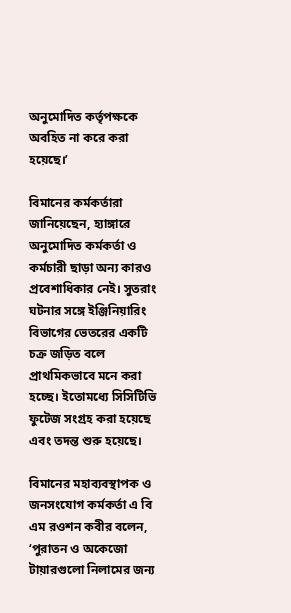অনুমোদিত কর্তৃপক্ষকে অবহিত না করে করা হয়েছে।’

বিমানের কর্মকর্তারা জানিয়েছেন, হ্যাঙ্গারে অনুমোদিত কর্মকর্তা ও কর্মচারী ছাড়া অন্য কারও প্রবেশাধিকার নেই। সুতরাং ঘটনার সঙ্গে ইঞ্জিনিয়ারিং বিভাগের ভেতরের একটি চক্র জড়িত বলে প্রাথমিকভাবে মনে করা হচ্ছে। ইতোমধ্যে সিসিটিভি ফুটেজ সংগ্রহ করা হয়েছে এবং তদন্ত শুরু হয়েছে।

বিমানের মহাব্যবস্থাপক ও জনসংযোগ কর্মকর্তা এ বি এম রওশন কবীর বলেন, ‘পুরাতন ও অকেজো টায়ারগুলো নিলামের জন্য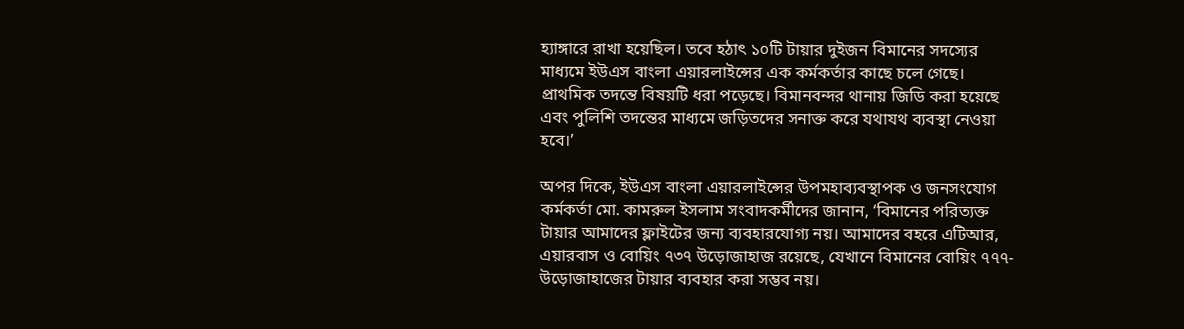হ্যাঙ্গারে রাখা হয়েছিল। তবে হঠাৎ ১০টি টায়ার দুইজন বিমানের সদস্যের মাধ্যমে ইউএস বাংলা এয়ারলাইন্সের এক কর্মকর্তার কাছে চলে গেছে। প্রাথমিক তদন্তে বিষয়টি ধরা পড়েছে। বিমানবন্দর থানায় জিডি করা হয়েছে এবং পুলিশি তদন্তের মাধ্যমে জড়িতদের সনাক্ত করে যথাযথ ব্যবস্থা নেওয়া হবে।’

অপর দিকে, ইউএস বাংলা এয়ারলাইন্সের উপমহাব্যবস্থাপক ও জনসংযোগ কর্মকর্তা মো. কামরুল ইসলাম সংবাদকর্মীদের জানান, ‘বিমানের পরিত্যক্ত টায়ার আমাদের ফ্লাইটের জন্য ব্যবহারযোগ্য নয়। আমাদের বহরে এটিআর, এয়ারবাস ও বোয়িং ৭৩৭ উড়োজাহাজ রয়েছে, যেখানে বিমানের বোয়িং ৭৭৭-উড়োজাহাজের টায়ার ব্যবহার করা সম্ভব নয়।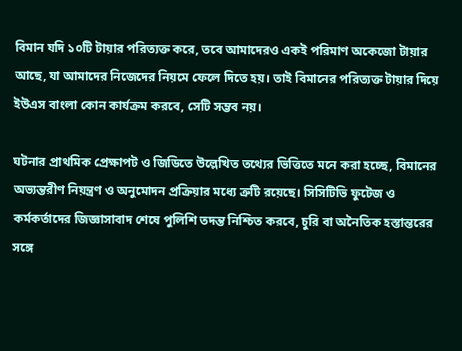বিমান যদি ১০টি টায়ার পরিত্যক্ত করে, তবে আমাদেরও একই পরিমাণ অকেজো টায়ার আছে, যা আমাদের নিজেদের নিয়মে ফেলে দিতে হয়। তাই বিমানের পরিত্যক্ত টায়ার দিয়ে ইউএস বাংলা কোন কার্যক্রম করবে, সেটি সম্ভব নয়।

ঘটনার প্রাথমিক প্রেক্ষাপট ও জিডিতে উল্লেখিত তথ্যের ভিত্তিতে মনে করা হচ্ছে, বিমানের অভ্যন্তরীণ নিয়ন্ত্রণ ও অনুমোদন প্রক্রিয়ার মধ্যে ত্রুটি রয়েছে। সিসিটিভি ফুটেজ ও কর্মকর্তাদের জিজ্ঞাসাবাদ শেষে পুলিশি তদন্ত নিশ্চিত করবে, চুরি বা অনৈতিক হস্তান্তরের সঙ্গে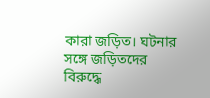কারা জড়িত। ঘটনার সঙ্গে জড়িতদের বিরুদ্ধে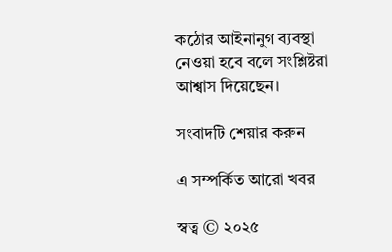কঠোর আইনানুগ ব্যবস্থা নেওয়া হবে বলে সংশ্লিষ্টরা আশ্বাস দিয়েছেন।

সংবাদটি শেয়ার করুন

এ সম্পর্কিত আরো খবর

স্বত্ব © ২০২৫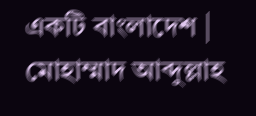একটি বাংলাদেশ | মোহাম্মাদ আব্দুল্লাহ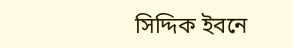সিদ্দিক ইবনে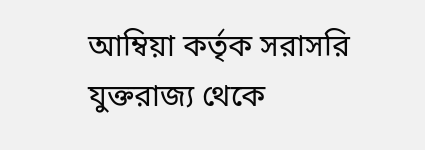আম্বিয়া কর্তৃক সরাসরি যুক্তরাজ্য থেকে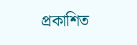প্রকাশিত